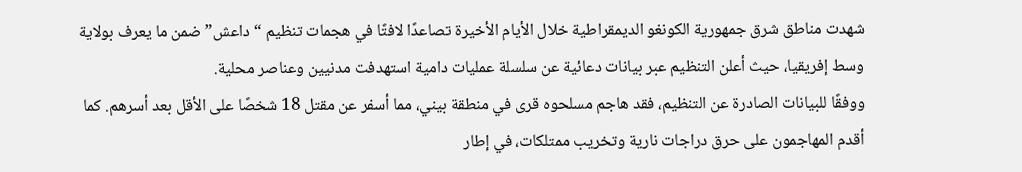شهدت مناطق شرق جمهورية الكونغو الديمقراطية خلال الأيام الأخيرة تصاعدًا لافتًا في هجمات تنظيم “داعش” ضمن ما يعرف بولاية وسط إفريقيا، حيث أعلن التنظيم عبر بيانات دعائية عن سلسلة عمليات دامية استهدفت مدنيين وعناصر محلية.
ووفقًا للبيانات الصادرة عن التنظيم، فقد هاجم مسلحوه قرى في منطقة بيني، مما أسفر عن مقتل 18 شخصًا على الأقل بعد أسرهم. كما أقدم المهاجمون على حرق دراجات نارية وتخريب ممتلكات، في إطار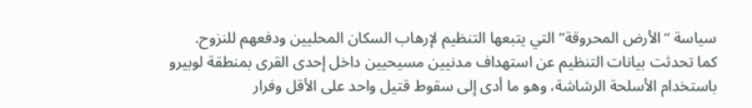سياسة “الأرض المحروقة” التي يتبعها التنظيم لإرهاب السكان المحليين ودفعهم للنزوح.
كما تحدثت بيانات التنظيم عن استهداف مدنيين مسيحيين داخل إحدى القرى بمنطقة لوبيرو باستخدام الأسلحة الرشاشة، وهو ما أدى إلى سقوط قتيل واحد على الأقل وفرار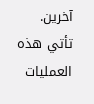آخرين.
تأتي هذه العمليات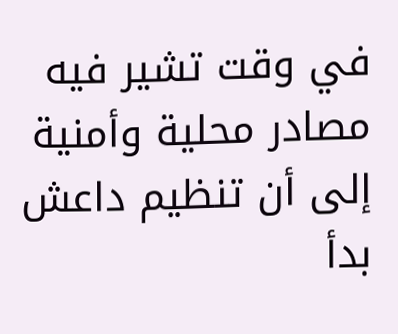في وقت تشير فيه مصادر محلية وأمنية إلى أن تنظيم داعش بدأ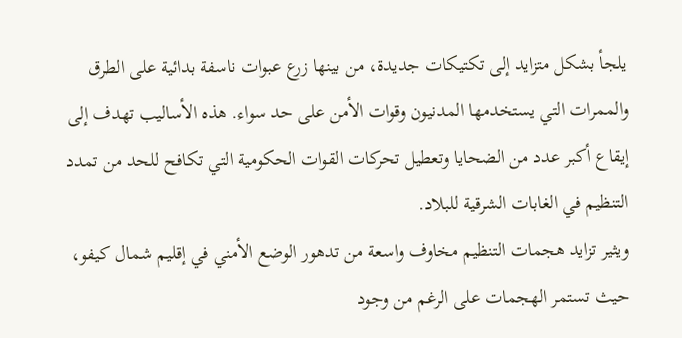يلجأ بشكل متزايد إلى تكتيكات جديدة، من بينها زرع عبوات ناسفة بدائية على الطرق والممرات التي يستخدمها المدنيون وقوات الأمن على حد سواء. هذه الأساليب تهدف إلى إيقاع أكبر عدد من الضحايا وتعطيل تحركات القوات الحكومية التي تكافح للحد من تمدد التنظيم في الغابات الشرقية للبلاد.
ويثير تزايد هجمات التنظيم مخاوف واسعة من تدهور الوضع الأمني في إقليم شمال كيفو، حيث تستمر الهجمات على الرغم من وجود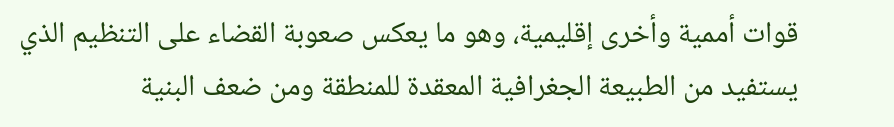قوات أممية وأخرى إقليمية، وهو ما يعكس صعوبة القضاء على التنظيم الذي يستفيد من الطبيعة الجغرافية المعقدة للمنطقة ومن ضعف البنية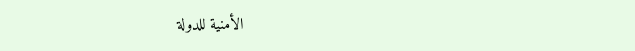الأمنية للدولة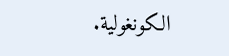الكونغولية.